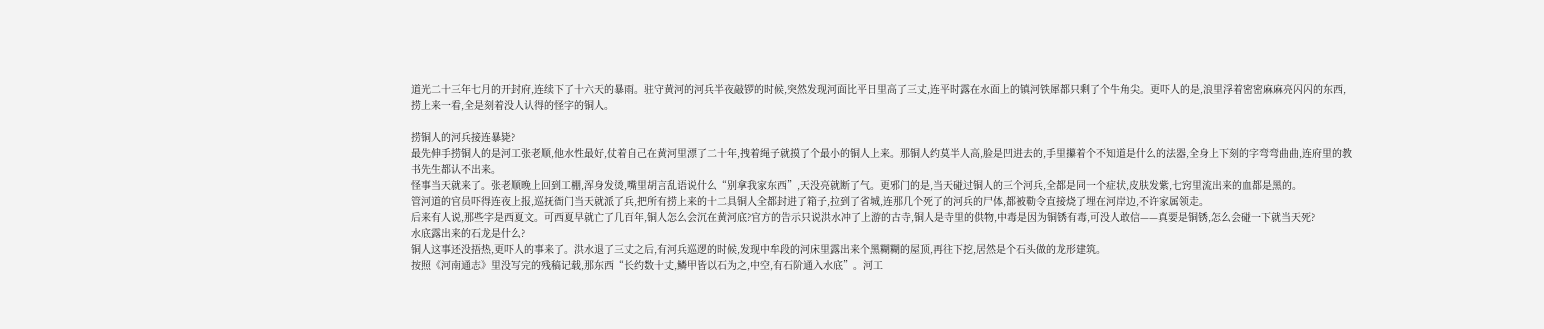道光二十三年七月的开封府,连续下了十六天的暴雨。驻守黄河的河兵半夜敲锣的时候,突然发现河面比平日里高了三丈,连平时露在水面上的镇河铁犀都只剩了个牛角尖。更吓人的是,浪里浮着密密麻麻亮闪闪的东西,捞上来一看,全是刻着没人认得的怪字的铜人。

捞铜人的河兵接连暴毙?
最先伸手捞铜人的是河工张老顺,他水性最好,仗着自己在黄河里漂了二十年,拽着绳子就摸了个最小的铜人上来。那铜人约莫半人高,脸是凹进去的,手里攥着个不知道是什么的法器,全身上下刻的字弯弯曲曲,连府里的教书先生都认不出来。
怪事当天就来了。张老顺晚上回到工棚,浑身发烫,嘴里胡言乱语说什么“别拿我家东西”,天没亮就断了气。更邪门的是,当天碰过铜人的三个河兵,全都是同一个症状,皮肤发紫,七窍里流出来的血都是黑的。
管河道的官员吓得连夜上报,巡抚衙门当天就派了兵,把所有捞上来的十二具铜人全都封进了箱子,拉到了省城,连那几个死了的河兵的尸体,都被勒令直接烧了埋在河岸边,不许家属领走。
后来有人说,那些字是西夏文。可西夏早就亡了几百年,铜人怎么会沉在黄河底?官方的告示只说洪水冲了上游的古寺,铜人是寺里的供物,中毒是因为铜锈有毒,可没人敢信——真要是铜锈,怎么会碰一下就当天死?
水底露出来的石龙是什么?
铜人这事还没捂热,更吓人的事来了。洪水退了三丈之后,有河兵巡逻的时候,发现中牟段的河床里露出来个黑糊糊的屋顶,再往下挖,居然是个石头做的龙形建筑。
按照《河南通志》里没写完的残稿记载,那东西“长约数十丈,鳞甲皆以石为之,中空,有石阶通入水底”。河工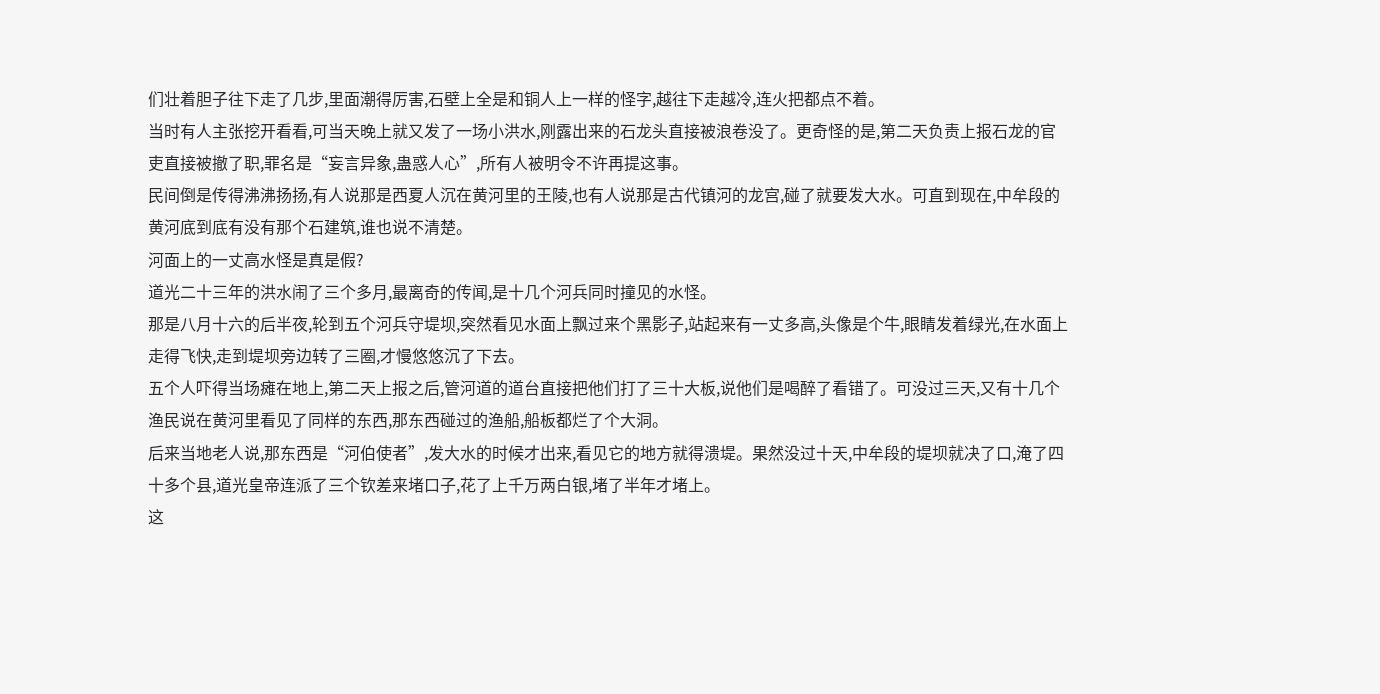们壮着胆子往下走了几步,里面潮得厉害,石壁上全是和铜人上一样的怪字,越往下走越冷,连火把都点不着。
当时有人主张挖开看看,可当天晚上就又发了一场小洪水,刚露出来的石龙头直接被浪卷没了。更奇怪的是,第二天负责上报石龙的官吏直接被撤了职,罪名是“妄言异象,蛊惑人心”,所有人被明令不许再提这事。
民间倒是传得沸沸扬扬,有人说那是西夏人沉在黄河里的王陵,也有人说那是古代镇河的龙宫,碰了就要发大水。可直到现在,中牟段的黄河底到底有没有那个石建筑,谁也说不清楚。
河面上的一丈高水怪是真是假?
道光二十三年的洪水闹了三个多月,最离奇的传闻,是十几个河兵同时撞见的水怪。
那是八月十六的后半夜,轮到五个河兵守堤坝,突然看见水面上飘过来个黑影子,站起来有一丈多高,头像是个牛,眼睛发着绿光,在水面上走得飞快,走到堤坝旁边转了三圈,才慢悠悠沉了下去。
五个人吓得当场瘫在地上,第二天上报之后,管河道的道台直接把他们打了三十大板,说他们是喝醉了看错了。可没过三天,又有十几个渔民说在黄河里看见了同样的东西,那东西碰过的渔船,船板都烂了个大洞。
后来当地老人说,那东西是“河伯使者”,发大水的时候才出来,看见它的地方就得溃堤。果然没过十天,中牟段的堤坝就决了口,淹了四十多个县,道光皇帝连派了三个钦差来堵口子,花了上千万两白银,堵了半年才堵上。
这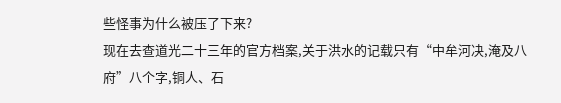些怪事为什么被压了下来?
现在去查道光二十三年的官方档案,关于洪水的记载只有“中牟河决,淹及八府”八个字,铜人、石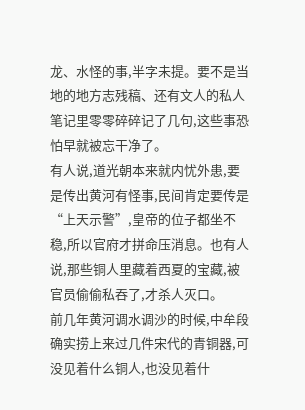龙、水怪的事,半字未提。要不是当地的地方志残稿、还有文人的私人笔记里零零碎碎记了几句,这些事恐怕早就被忘干净了。
有人说,道光朝本来就内忧外患,要是传出黄河有怪事,民间肯定要传是“上天示警”,皇帝的位子都坐不稳,所以官府才拼命压消息。也有人说,那些铜人里藏着西夏的宝藏,被官员偷偷私吞了,才杀人灭口。
前几年黄河调水调沙的时候,中牟段确实捞上来过几件宋代的青铜器,可没见着什么铜人,也没见着什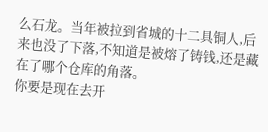么石龙。当年被拉到省城的十二具铜人,后来也没了下落,不知道是被熔了铸钱,还是藏在了哪个仓库的角落。
你要是现在去开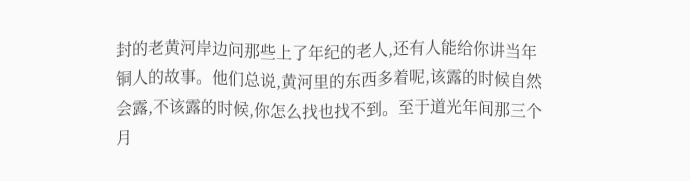封的老黄河岸边问那些上了年纪的老人,还有人能给你讲当年铜人的故事。他们总说,黄河里的东西多着呢,该露的时候自然会露,不该露的时候,你怎么找也找不到。至于道光年间那三个月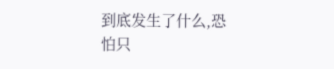到底发生了什么,恐怕只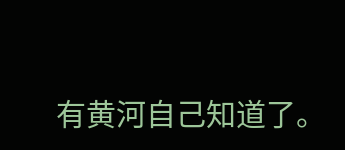有黄河自己知道了。